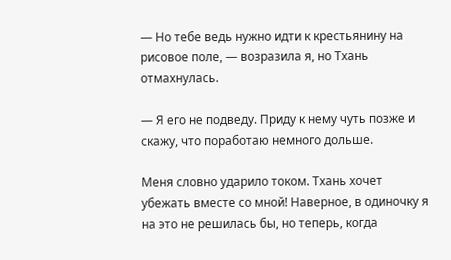— Но тебе ведь нужно идти к крестьянину на рисовое поле, — возразила я, но Тхань отмахнулась.

— Я его не подведу. Приду к нему чуть позже и скажу, что поработаю немного дольше.

Меня словно ударило током. Тхань хочет убежать вместе со мной! Наверное, в одиночку я на это не решилась бы, но теперь, когда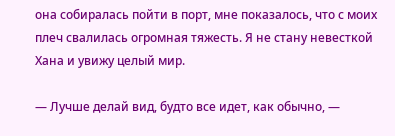она собиралась пойти в порт, мне показалось, что с моих плеч свалилась огромная тяжесть. Я не стану невесткой Хана и увижу целый мир.

— Лучше делай вид, будто все идет, как обычно, —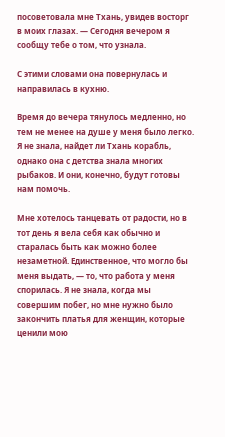посоветовала мне Тхань, увидев восторг в моих глазах. — Сегодня вечером я сообщу тебе о том, что узнала.

С этими словами она повернулась и направилась в кухню.

Время до вечера тянулось медленно, но тем не менее на душе у меня было легко. Я не знала, найдет ли Тхань корабль, однако она с детства знала многих рыбаков. И они, конечно, будут готовы нам помочь.

Мне хотелось танцевать от радости, но в тот день я вела себя как обычно и старалась быть как можно более незаметной. Единственное, что могло бы меня выдать, — то, что работа у меня спорилась. Я не знала, когда мы совершим побег, но мне нужно было закончить платья для женщин, которые ценили мою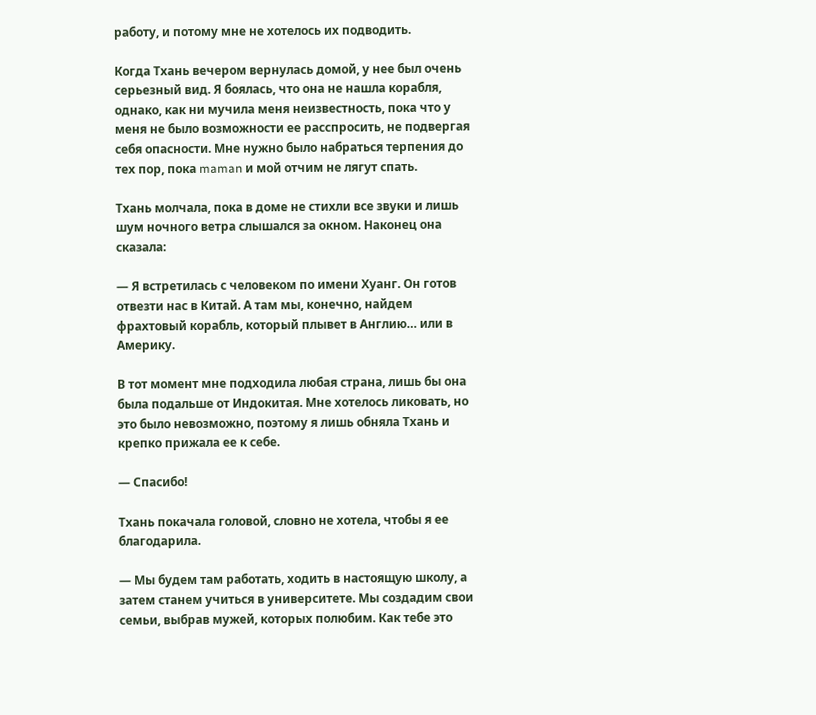работу, и потому мне не хотелось их подводить.

Когда Тхань вечером вернулась домой, у нее был очень серьезный вид. Я боялась, что она не нашла корабля, однако, как ни мучила меня неизвестность, пока что у меня не было возможности ее расспросить, не подвергая себя опасности. Мне нужно было набраться терпения до тех пор, пока maman и мой отчим не лягут спать.

Тхань молчала, пока в доме не стихли все звуки и лишь шум ночного ветра слышался за окном. Наконец она сказала:

— Я встретилась с человеком по имени Хуанг. Он готов отвезти нас в Китай. А там мы, конечно, найдем фрахтовый корабль, который плывет в Англию… или в Америку.

В тот момент мне подходила любая страна, лишь бы она была подальше от Индокитая. Мне хотелось ликовать, но это было невозможно, поэтому я лишь обняла Тхань и крепко прижала ее к себе.

— Спасибо!

Тхань покачала головой, словно не хотела, чтобы я ее благодарила.

— Мы будем там работать, ходить в настоящую школу, а затем станем учиться в университете. Мы создадим свои семьи, выбрав мужей, которых полюбим. Как тебе это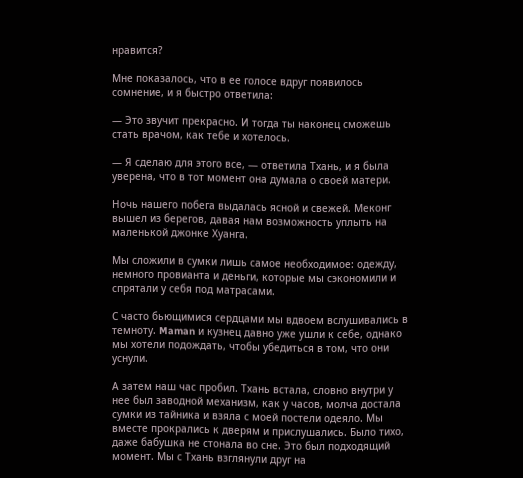нравится?

Мне показалось, что в ее голосе вдруг появилось сомнение, и я быстро ответила:

— Это звучит прекрасно. И тогда ты наконец сможешь стать врачом, как тебе и хотелось.

— Я сделаю для этого все, — ответила Тхань, и я была уверена, что в тот момент она думала о своей матери.

Ночь нашего побега выдалась ясной и свежей. Меконг вышел из берегов, давая нам возможность уплыть на маленькой джонке Хуанга.

Мы сложили в сумки лишь самое необходимое: одежду, немного провианта и деньги, которые мы сэкономили и спрятали у себя под матрасами.

С часто бьющимися сердцами мы вдвоем вслушивались в темноту. Maman и кузнец давно уже ушли к себе, однако мы хотели подождать, чтобы убедиться в том, что они уснули.

А затем наш час пробил. Тхань встала, словно внутри у нее был заводной механизм, как у часов, молча достала сумки из тайника и взяла с моей постели одеяло. Мы вместе прокрались к дверям и прислушались. Было тихо, даже бабушка не стонала во сне. Это был подходящий момент. Мы с Тхань взглянули друг на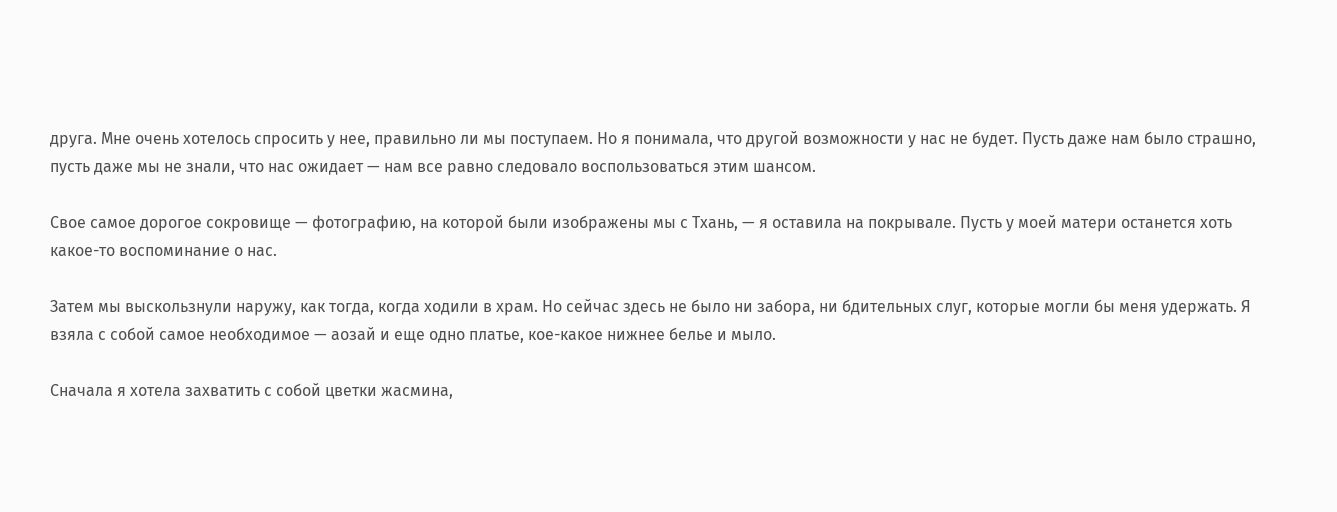друга. Мне очень хотелось спросить у нее, правильно ли мы поступаем. Но я понимала, что другой возможности у нас не будет. Пусть даже нам было страшно, пусть даже мы не знали, что нас ожидает — нам все равно следовало воспользоваться этим шансом.

Свое самое дорогое сокровище — фотографию, на которой были изображены мы с Тхань, — я оставила на покрывале. Пусть у моей матери останется хоть какое-то воспоминание о нас.

Затем мы выскользнули наружу, как тогда, когда ходили в храм. Но сейчас здесь не было ни забора, ни бдительных слуг, которые могли бы меня удержать. Я взяла с собой самое необходимое — аозай и еще одно платье, кое-какое нижнее белье и мыло.

Сначала я хотела захватить с собой цветки жасмина,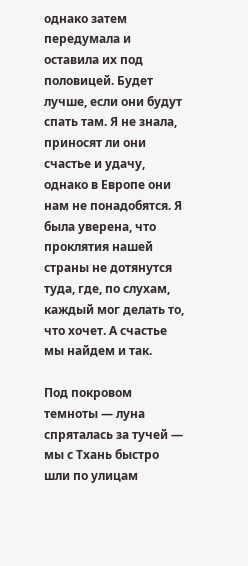однако затем передумала и оставила их под половицей. Будет лучше, если они будут спать там. Я не знала, приносят ли они счастье и удачу, однако в Европе они нам не понадобятся. Я была уверена, что проклятия нашей страны не дотянутся туда, где, по слухам, каждый мог делать то, что хочет. А счастье мы найдем и так.

Под покровом темноты — луна спряталась за тучей — мы с Тхань быстро шли по улицам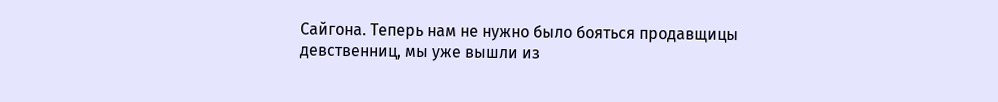Сайгона. Теперь нам не нужно было бояться продавщицы девственниц, мы уже вышли из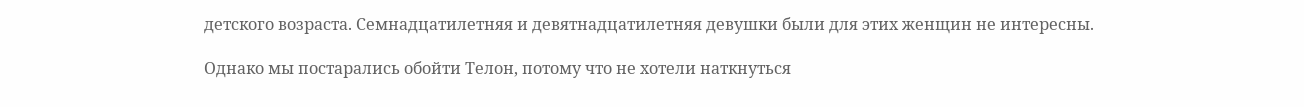детского возраста. Семнадцатилетняя и девятнадцатилетняя девушки были для этих женщин не интересны.

Однако мы постарались обойти Телон, потому что не хотели наткнуться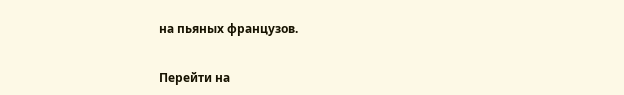на пьяных французов.

Перейти на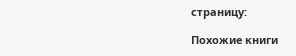страницу:

Похожие книги